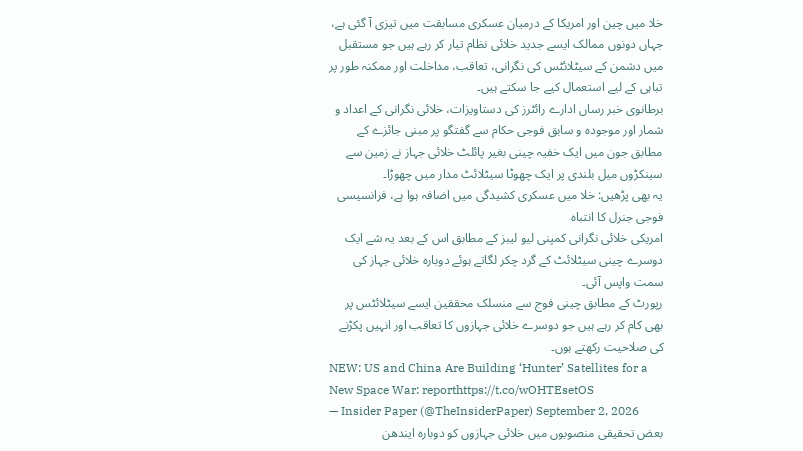خلا میں چین اور امریکا کے درمیان عسکری مسابقت میں تیزی آ گئی ہے، جہاں دونوں ممالک ایسے جدید خلائی نظام تیار کر رہے ہیں جو مستقبل میں دشمن کے سیٹلائٹس کی نگرانی، تعاقب، مداخلت اور ممکنہ طور پر تباہی کے لیے استعمال کیے جا سکتے ہیں۔
برطانوی خبر رساں ادارے رائٹرز کی دستاویزات، خلائی نگرانی کے اعداد و شمار اور موجودہ و سابق فوجی حکام سے گفتگو پر مبنی جائزے کے مطابق جون میں ایک خفیہ چینی بغیر پائلٹ خلائی جہاز نے زمین سے سینکڑوں میل بلندی پر ایک چھوٹا سیٹلائٹ مدار میں چھوڑا۔
یہ بھی پڑھیں: خلا میں عسکری کشیدگی میں اضافہ ہوا ہے، فرانسیسی فوجی جنرل کا انتباہ
امریکی خلائی نگرانی کمپنی لیو لیبز کے مطابق اس کے بعد یہ شے ایک دوسرے چینی سیٹلائٹ کے گرد چکر لگاتے ہوئے دوبارہ خلائی جہاز کی سمت واپس آئی۔
رپورٹ کے مطابق چینی فوج سے منسلک محققین ایسے سیٹلائٹس پر بھی کام کر رہے ہیں جو دوسرے خلائی جہازوں کا تعاقب اور انہیں پکڑنے کی صلاحیت رکھتے ہوں۔
NEW: US and China Are Building ‘Hunter’ Satellites for a New Space War: reporthttps://t.co/wOHTEsetOS
— Insider Paper (@TheInsiderPaper) September 2, 2026
بعض تحقیقی منصوبوں میں خلائی جہازوں کو دوبارہ ایندھن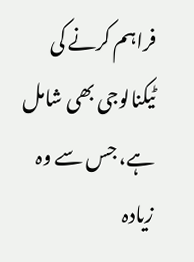فراہم کرنے کی ٹیکنالوجی بھی شامل ہے، جس سے وہ زیادہ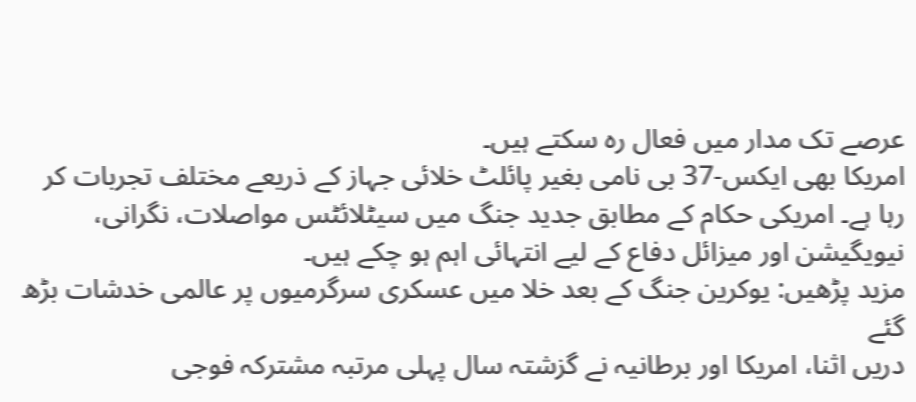عرصے تک مدار میں فعال رہ سکتے ہیں۔
امریکا بھی ایکس-37 بی نامی بغیر پائلٹ خلائی جہاز کے ذریعے مختلف تجربات کر رہا ہے۔ امریکی حکام کے مطابق جدید جنگ میں سیٹلائٹس مواصلات، نگرانی، نیویگیشن اور میزائل دفاع کے لیے انتہائی اہم ہو چکے ہیں۔
مزید پڑھیں: یوکرین جنگ کے بعد خلا میں عسکری سرگرمیوں پر عالمی خدشات بڑھ گئے
دریں اثنا، امریکا اور برطانیہ نے گزشتہ سال پہلی مرتبہ مشترکہ فوجی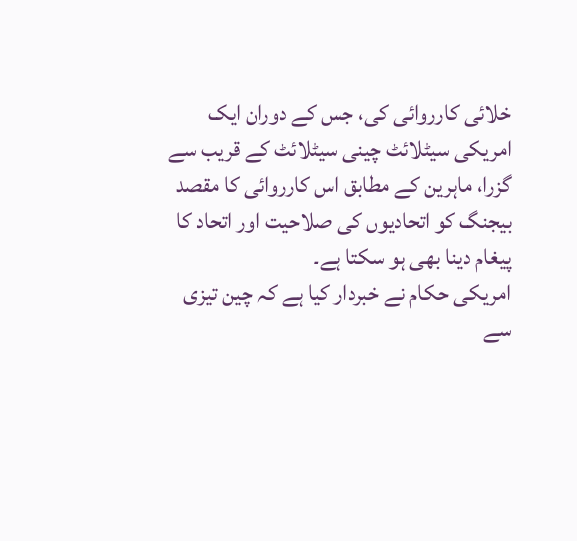خلائی کارروائی کی، جس کے دوران ایک امریکی سیٹلائٹ چینی سیٹلائٹ کے قریب سے گزرا، ماہرین کے مطابق اس کارروائی کا مقصد بیجنگ کو اتحادیوں کی صلاحیت اور اتحاد کا پیغام دینا بھی ہو سکتا ہے۔
امریکی حکام نے خبردار کیا ہے کہ چین تیزی سے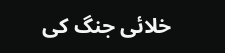خلائی جنگ کی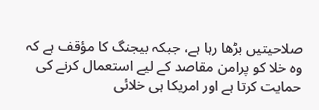صلاحیتیں بڑھا رہا ہے، جبکہ بیجنگ کا مؤقف ہے کہ وہ خلا کو پرامن مقاصد کے لیے استعمال کرنے کی حمایت کرتا ہے اور امریکا ہی خلائی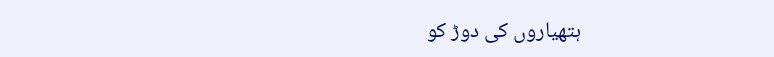ہتھیاروں کی دوڑ کو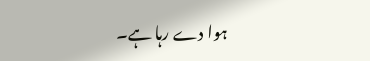ہوا دے رہا ہے۔